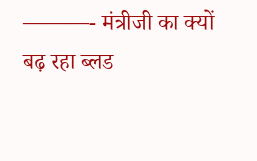———- मंत्रीजी का क्यों बढ़ रहा ब्लड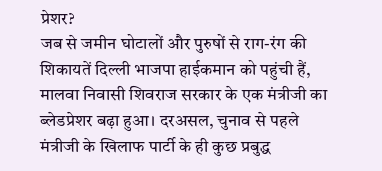प्रेशर?
जब से जमीन घोटालों और पुरुषों से राग-रंग की शिकायतें दिल्ली भाजपा हाईकमान को पहुंची हैं, मालवा निवासी शिवराज सरकार के एक मंत्रीजी का ब्लेडप्रेशर बढ़ा हुआ। दरअसल, चुनाव से पहले मंत्रीजी के खिलाफ पार्टी के ही कुछ प्रबुद्ध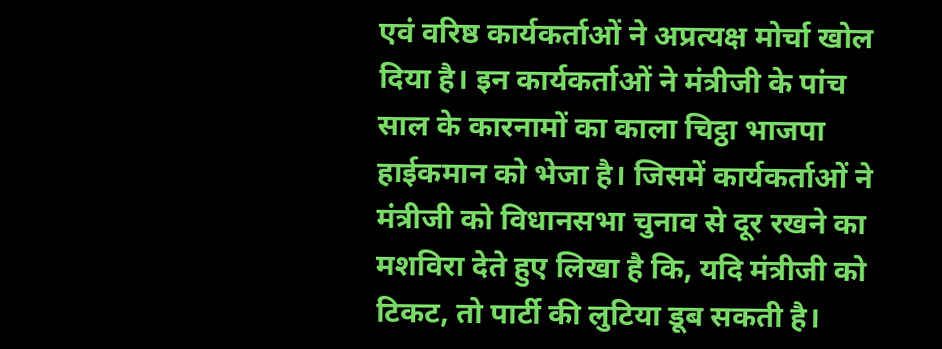एवं वरिष्ठ कार्यकर्ताओं ने अप्रत्यक्ष मोर्चा खोल दिया है। इन कार्यकर्ताओं ने मंत्रीजी के पांच साल के कारनामों का काला चिट्ठा भाजपा हाईकमान को भेजा है। जिसमें कार्यकर्ताओं ने मंत्रीजी को विधानसभा चुनाव से दूर रखने का मशविरा देते हुए लिखा है कि, यदि मंत्रीजी को टिकट, तो पार्टी की लुटिया डूब सकती है।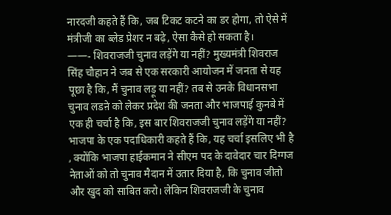नारदजी कहते हैं कि, जब टिकट कटने का डर होगा, तो ऐसे में मंत्रीजी का ब्लेड प्रेशर न बढ़े, ऐसा कैसे हो सकता है।
——- शिवराजजी चुनाव लड़ेंगे या नहीं? मुख्यमंत्री शिवराज सिंह चौहान ने जब से एक सरकारी आयोजन में जनता से यह पूछा है कि, मैं चुनाव लड़ू या नहीं? तब से उनके विधानसभा चुनाव लडऩे को लेकर प्रदेश की जनता और भाजपाई कुनबे में एक ही चर्चा है कि, इस बार शिवराजजी चुनाव लड़ेंगे या नहीं? भाजपा के एक पदाधिकारी कहते हैं कि, यह चर्चा इसलिए भी है , क्योंकि भाजपा हाईकमान ने सीएम पद के दावेदार चार दिग्गज नेताओं को तो चुनाव मैदान में उतार दिया है, कि चुनाव जीतो और खुद को साबित करो। लेकिन शिवराजजी के चुनाव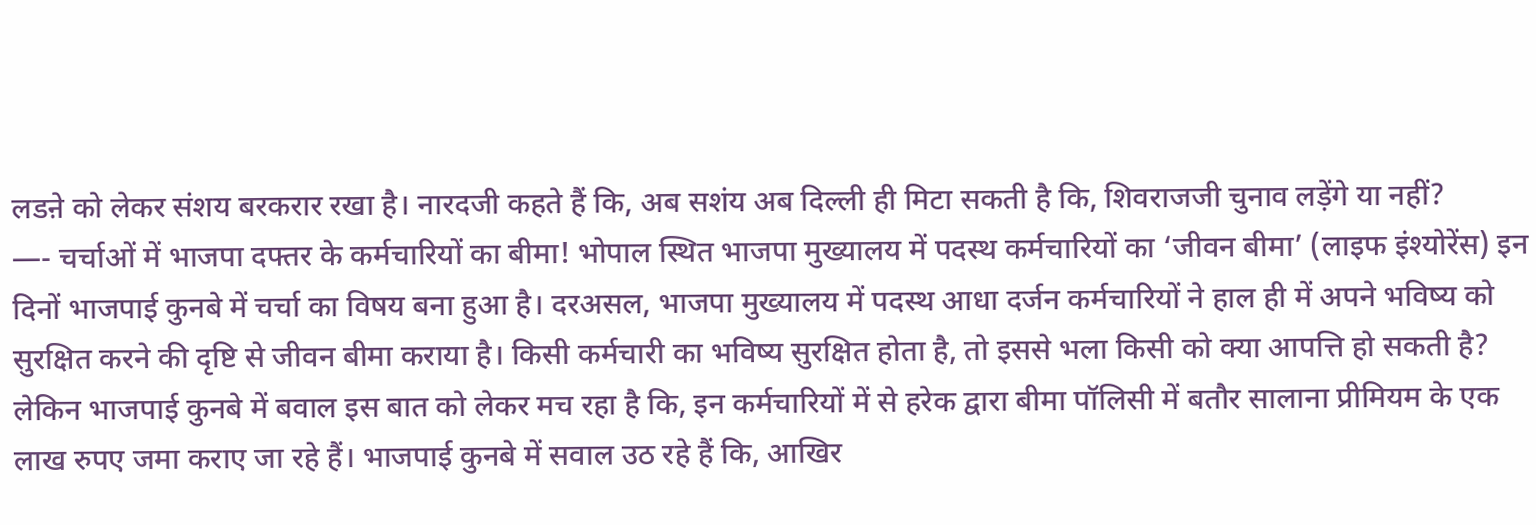लडऩे को लेकर संशय बरकरार रखा है। नारदजी कहते हैं कि, अब सशंय अब दिल्ली ही मिटा सकती है कि, शिवराजजी चुनाव लड़ेंगे या नहीं?
—- चर्चाओं में भाजपा दफ्तर के कर्मचारियों का बीमा! भोपाल स्थित भाजपा मुख्यालय में पदस्थ कर्मचारियों का ‘जीवन बीमा’ (लाइफ इंश्योरेंस) इन दिनों भाजपाई कुनबे में चर्चा का विषय बना हुआ है। दरअसल, भाजपा मुख्यालय में पदस्थ आधा दर्जन कर्मचारियों ने हाल ही में अपने भविष्य को सुरक्षित करने की दृष्टि से जीवन बीमा कराया है। किसी कर्मचारी का भविष्य सुरक्षित होता है, तो इससे भला किसी को क्या आपत्ति हो सकती है? लेकिन भाजपाई कुनबे में बवाल इस बात को लेकर मच रहा है कि, इन कर्मचारियों में से हरेक द्वारा बीमा पॉलिसी में बतौर सालाना प्रीमियम के एक लाख रुपए जमा कराए जा रहे हैं। भाजपाई कुनबे में सवाल उठ रहे हैं कि, आखिर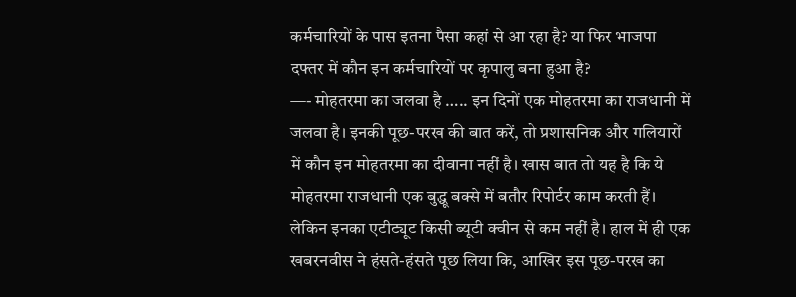कर्मचारियों के पास इतना पैसा कहां से आ रहा है? या फिर भाजपा दफ्तर में कौन इन कर्मचारियों पर कृपालु बना हुआ है?
—- मोहतरमा का जलवा है ….. इन दिनों एक मोहतरमा का राजधानी में जलवा है। इनकी पूछ-परख की बात करें, तो प्रशासनिक और गलियारों में कौन इन मोहतरमा का दीवाना नहीं है। खास बात तो यह है कि ये मोहतरमा राजधानी एक बुद्धू बक्से में बतौर रिपोर्टर काम करती हैं। लेकिन इनका एटीट्यूट किसी ब्यूटी क्वीन से कम नहीं है। हाल में ही एक खबरनवीस ने हंसते-हंसते पूछ लिया कि, आखिर इस पूछ-परख का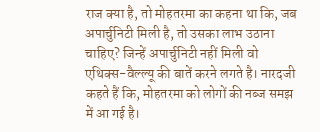राज क्या है, तो मोहतरमा का कहना था कि, जब अपार्चुनिटी मिली है, तो उसका लाभ उठाना चाहिए? जिन्हें अपार्चुनिटी नहीं मिली वो एथिक्स-वैल्ल्यू की बातें करने लगते है। नारदजी कहते हैं कि, मोहतरमा को लोगों की नब्ज समझ में आ गई है।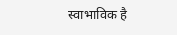स्वाभाविक है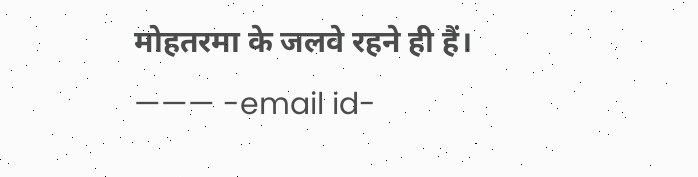मोहतरमा के जलवे रहने ही हैं। ——— -email id-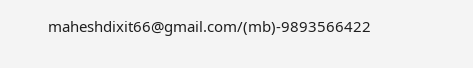maheshdixit66@gmail.com/(mb)-9893566422